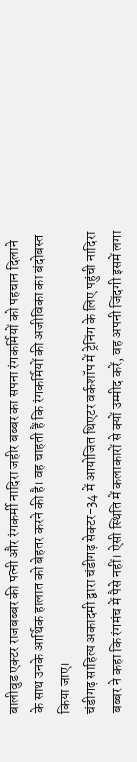बालीवुड एक्टर राजबब्बर की पत्नी और रंगकर्मी नादिरा जहीर बब्बर का सपना रंगकर्मियों को पहचान दिलाने के साथ उनके आर्थिक हालात को बेहतर करने की है। वह चाहती हैं कि रंगकर्मियों की अजीविका का बंदोबस्त किया जाए।
चंडीगढ़ साहित्य अकादमी द्वारा चंडीगढ़ सेक्टर-34 में आयोजित थिएटर वर्कशॉप में ट्रेनिंग के लिए पहुंची नादिरा बब्बर ने कहा कि रंगमंच में पैसे नहीं। ऐसी स्थिति में कलाकारों से क्यों उम्मीद करें, वह अपनी जिंदगी इसमें लगा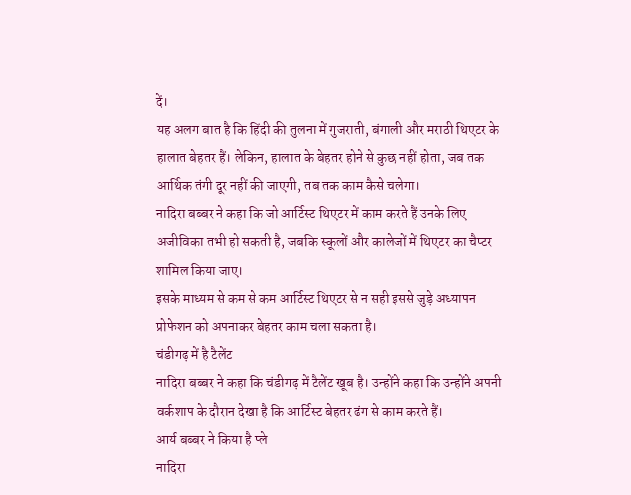दें।
यह अलग बात है कि हिंदी की तुलना में गुजराती, बंगाली और मराठी थिएटर के हालात बेहतर हैं। लेकिन, हालात के बेहतर होने से कुछ नहीं होता, जब तक आर्थिक तंगी दूर नहीं की जाएगी, तब तक काम कैसे चलेगा।
नादिरा बब्बर ने कहा कि जो आर्टिस्ट थिएटर में काम करते हैं उनके लिए अजीविका तभी हो सकती है, जबकि स्कूलों और कालेजों में थिएटर का चैप्टर शामिल किया जाए।
इसके माध्यम से कम से कम आर्टिस्ट थिएटर से न सही इससे जुड़े अध्यापन प्रोफेशन को अपनाकर बेहतर काम चला सकता है।
चंडीगढ़ में है टैलेंट
नादिरा बब्बर ने कहा कि चंडीगढ़ में टैलेंट खूब है। उन्होंने कहा कि उन्होंने अपनी वर्कशाप के दौरान देखा है कि आर्टिस्ट बेहतर ढंग से काम करते हैं।
आर्य बब्बर ने किया है प्ले
नादिरा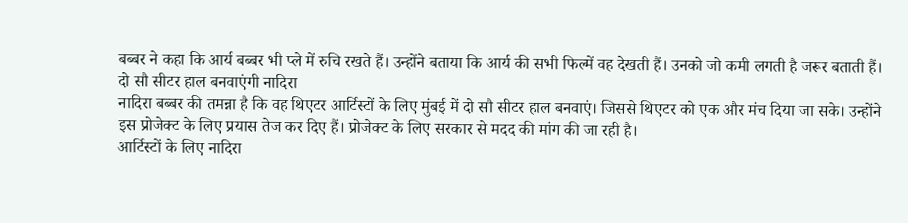बब्बर ने कहा कि आर्य बब्बर भी प्ले में रुचि रखते हैं। उन्होंने बताया कि आर्य की सभी फिल्में वह देखती हैं। उनको जो कमी लगती है जरूर बताती हैं।
दो सौ सीटर हाल बनवाएंगी नादिरा
नादिरा बब्बर की तमन्ना है कि वह थिएटर आर्टिस्टों के लिए मुंबई में दो सौ सीटर हाल बनवाएं। जिससे थिएटर को एक और मंच दिया जा सके। उन्होंने इस प्रोजेक्ट के लिए प्रयास तेज कर दिए हैं। प्रोजेक्ट के लिए सरकार से मदद की मांग की जा रही है।
आर्टिस्टों के लिए नादिरा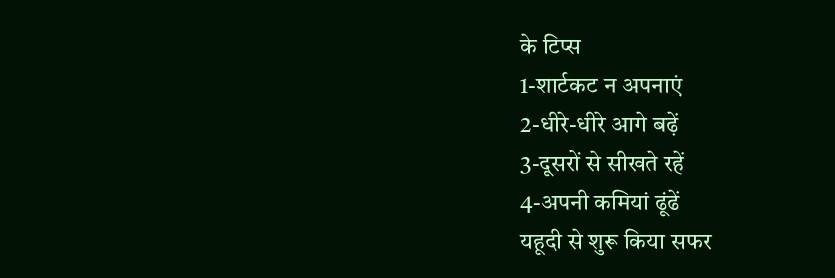के टिप्स
1-शार्टकट न अपनाएं
2-धीरे-धीरे आगे बढ़ें
3-दूसरों से सीखते रहें
4-अपनी कमियां ढूंढें
यहूदी से शुरू किया सफर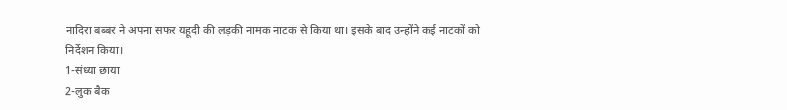नादिरा बब्बर ने अपना सफर यहूदी की लड़की नामक नाटक से किया था। इसके बाद उन्होंने कई नाटकों को निर्देशन किया।
1-संध्या छाया
2-लुक बैक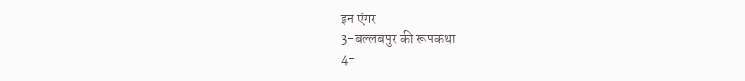इन एंगर
3-बल्लबपुर की रूपकथा
4-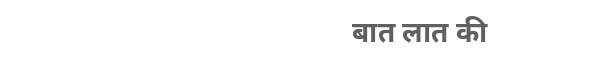बात लात की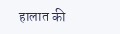हालात की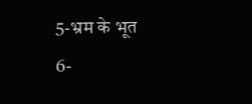5-भ्रम के भूत
6-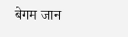बेगम जान